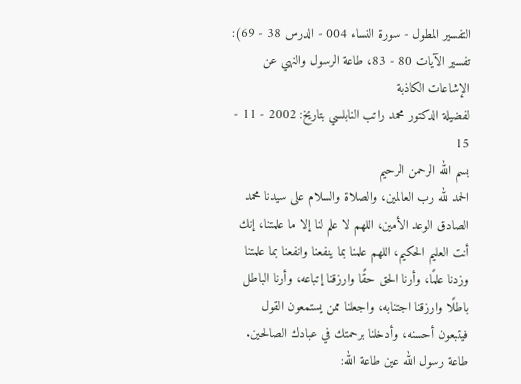التفسير المطول - سورة النساء 004 - الدرس 38 - 69): تفسير الآيات 80 - 83، طاعة الرسول والنهي عن الإشاعات الكاذبة
لفضيلة الدكتور محمد راتب النابلسي بتاريخ: 2002 - 11 - 15
بسم الله الرحمن الرحيم
الحمد لله رب العالمين، والصلاة والسلام على سيدنا محمد الصادق الوعد الأمين، اللهم لا علم لنا إلا ما علمتنا، إنك أنت العليم الحكيم، اللهم علمنا بما ينفعنا وانفعنا بما علمتنا وزدنا علمًا، وأرنا الحق حقًا وارزقنا إتباعه، وأرنا الباطل باطلًا وارزقنا اجتنابه، واجعلنا ممن يستمعون القول فيتبعون أحسنه، وأدخلنا برحمتك في عبادك الصالحين.
طاعة رسول الله عين طاعة الله: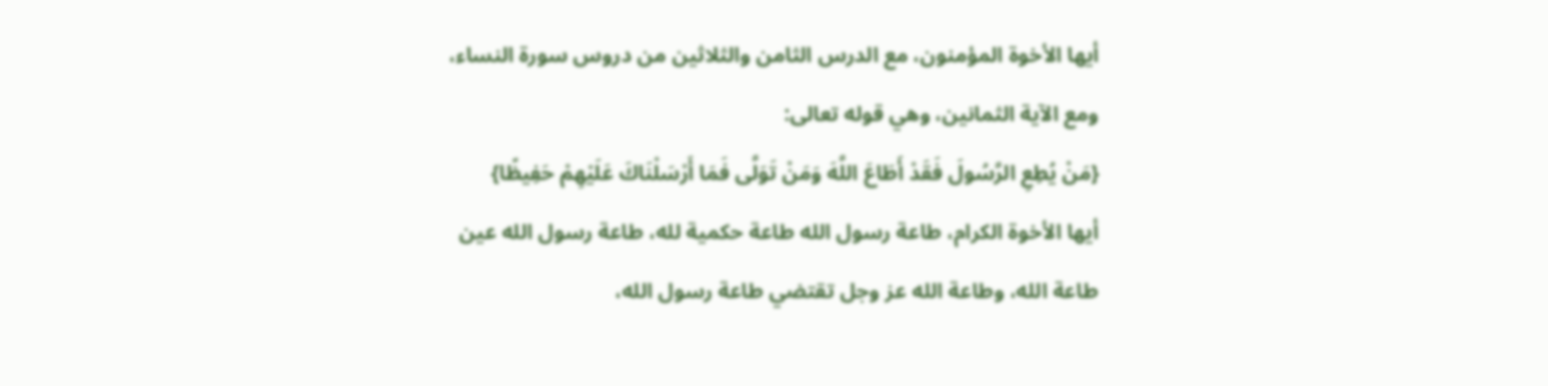أيها الأخوة المؤمنون، مع الدرس الثامن والثلاثين من دروس سورة النساء، ومع الآية الثمانين، وهي قوله تعالى:
{مَنْ يُطِعِ الرَّسُولَ فَقَدْ أَطَاعَ اللَّهَ وَمَنْ تَوَلَّى فَمَا أَرْسَلْنَاكَ عَلَيْهِمْ حَفِيظًا}
أيها الأخوة الكرام، طاعة رسول الله طاعة حكمية لله، طاعة رسول الله عين طاعة الله، وطاعة الله عز وجل تقتضي طاعة رسول الله،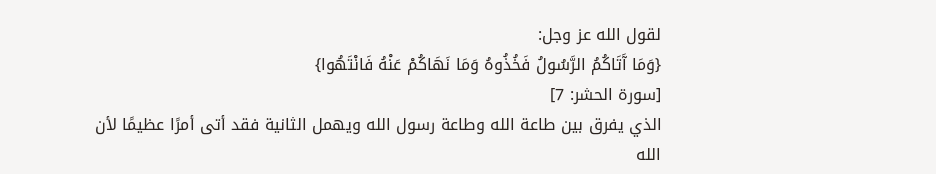لقول الله عز وجل:
{وَمَا آَتَاكُمُ الرَّسُولُ فَخُذُوهُ وَمَا نَهَاكُمْ عَنْهُ فَانْتَهُوا}
[سورة الحشر: 7]
الذي يفرق بين طاعة الله وطاعة رسول الله ويهمل الثانية فقد أتى أمرًا عظيمًا لأن الله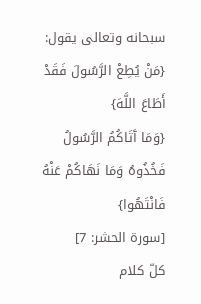سبحانه وتعالى يقول:
{مَنْ يُطِعْ الرَّسُولَ فَقَدْ أَطَاعَ اللَّهَ}
{وَمَا آَتَاكُمُ الرَّسُولُ فَخُذُوهُ وَمَا نَهَاكُمْ عَنْهُ فَانْتَهُوا}
[سورة الحشر: 7]
كلّ كلام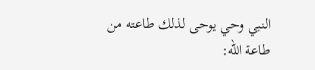النبي وحي يوحى لذلك طاعته من طاعة الله: